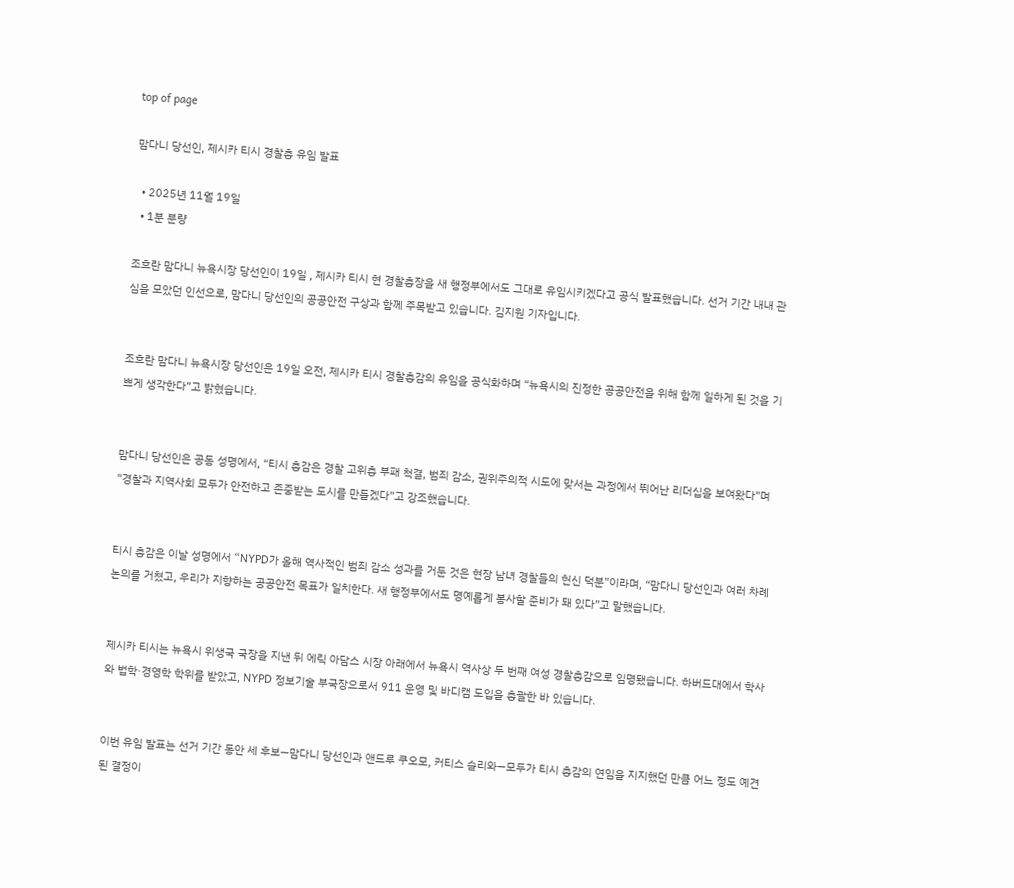top of page

맘다니 당선인, 제시카 티시 경찰총 유임 발표

  • 2025년 11월 19일
  • 1분 분량

조흐란 맘다니 뉴욕시장 당선인이 19일 , 제시카 티시 현 경찰총장을 새 행정부에서도 그대로 유임시키겠다고 공식 발표했습니다. 선거 기간 내내 관심을 모았던 인선으로, 맘다니 당선인의 공공안전 구상과 함께 주목받고 있습니다. 김지원 기자입니다.


조흐란 맘다니 뉴욕시장 당선인은 19일 오전, 제시카 티시 경찰총감의 유임을 공식화하며 “뉴욕시의 진정한 공공안전을 위해 함께 일하게 된 것을 기쁘게 생각한다”고 밝혔습니다.


맘다니 당선인은 공동 성명에서, “티시 총감은 경찰 고위층 부패 척결, 범죄 감소, 권위주의적 시도에 맞서는 과정에서 뛰어난 리더십을 보여왔다”며 “경찰과 지역사회 모두가 안전하고 존중받는 도시를 만들겠다”고 강조했습니다.


티시 총감은 이날 성명에서 “NYPD가 올해 역사적인 범죄 감소 성과를 거둔 것은 현장 남녀 경찰들의 헌신 덕분”이라며, “맘다니 당선인과 여러 차례 논의를 거쳤고, 우리가 지향하는 공공안전 목표가 일치한다. 새 행정부에서도 명예롭게 봉사할 준비가 돼 있다”고 말했습니다.


제시카 티시는 뉴욕시 위생국 국장을 지낸 뒤 에릭 아담스 시장 아래에서 뉴욕시 역사상 두 번째 여성 경찰총감으로 임명됐습니다. 하버드대에서 학사와 법학·경영학 학위를 받았고, NYPD 정보기술 부국장으로서 911 운영 및 바디캠 도입을 총괄한 바 있습니다.


이번 유임 발표는 선거 기간 동안 세 후보—맘다니 당선인과 앤드루 쿠오모, 커티스 슬리와—모두가 티시 총감의 연임을 지지했던 만큼 어느 정도 예견된 결정이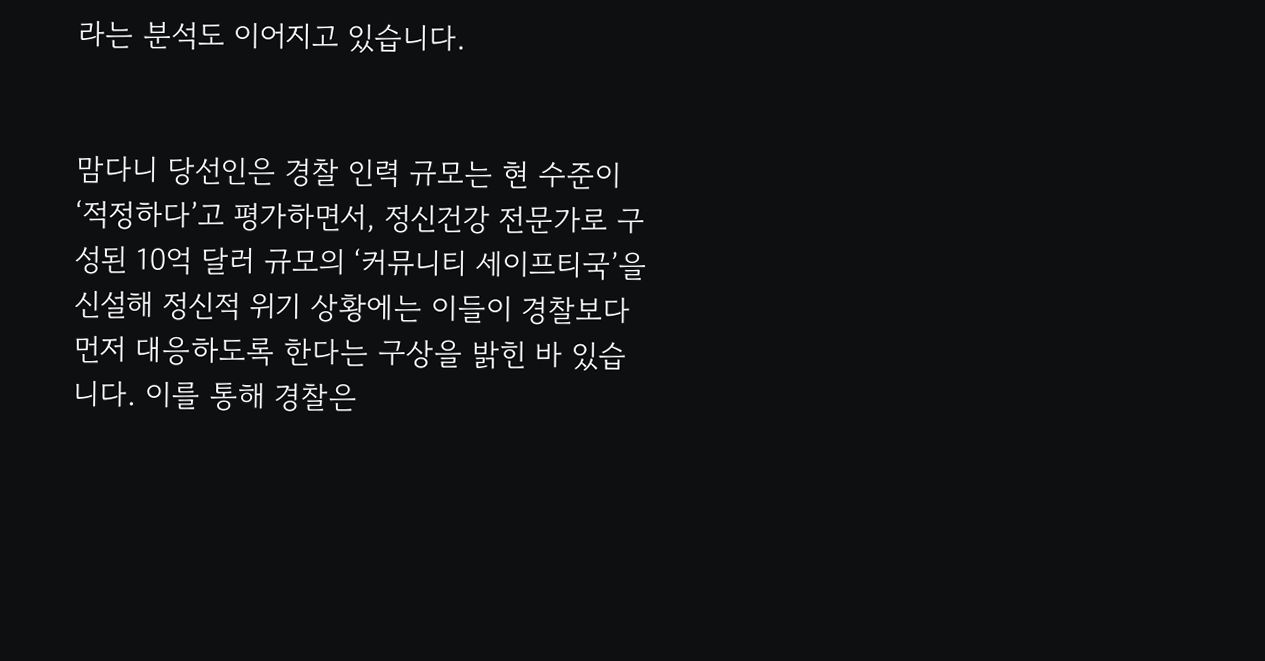라는 분석도 이어지고 있습니다.


맘다니 당선인은 경찰 인력 규모는 현 수준이 ‘적정하다’고 평가하면서, 정신건강 전문가로 구성된 10억 달러 규모의 ‘커뮤니티 세이프티국’을 신설해 정신적 위기 상황에는 이들이 경찰보다 먼저 대응하도록 한다는 구상을 밝힌 바 있습니다. 이를 통해 경찰은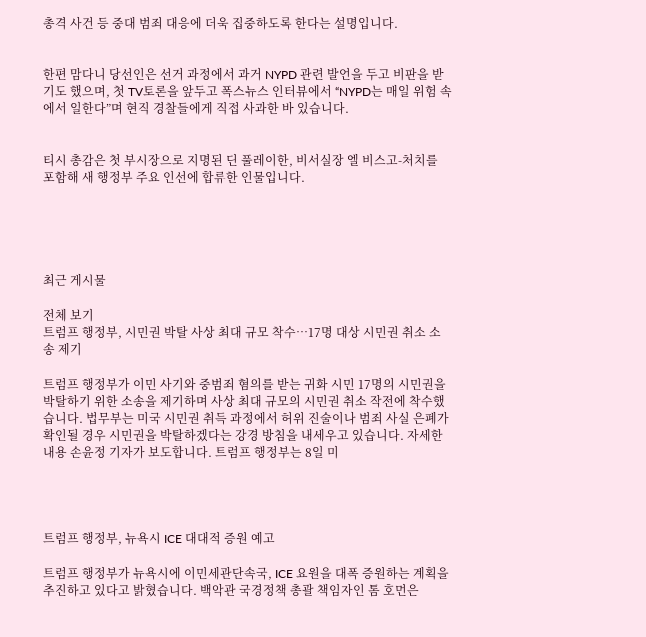총격 사건 등 중대 범죄 대응에 더욱 집중하도록 한다는 설명입니다.


한편 맘다니 당선인은 선거 과정에서 과거 NYPD 관련 발언을 두고 비판을 받기도 했으며, 첫 TV토론을 앞두고 폭스뉴스 인터뷰에서 “NYPD는 매일 위험 속에서 일한다”며 현직 경찰들에게 직접 사과한 바 있습니다.


티시 총감은 첫 부시장으로 지명된 딘 풀레이한, 비서실장 엘 비스고-처치를 포함해 새 행정부 주요 인선에 합류한 인물입니다.





최근 게시물

전체 보기
트럼프 행정부, 시민권 박탈 사상 최대 규모 착수…17명 대상 시민권 취소 소송 제기

트럼프 행정부가 이민 사기와 중범죄 혐의를 받는 귀화 시민 17명의 시민권을 박탈하기 위한 소송을 제기하며 사상 최대 규모의 시민권 취소 작전에 착수했습니다. 법무부는 미국 시민권 취득 과정에서 허위 진술이나 범죄 사실 은폐가 확인될 경우 시민권을 박탈하겠다는 강경 방침을 내세우고 있습니다. 자세한 내용 손윤정 기자가 보도합니다. 트럼프 행정부는 8일 미




트럼프 행정부, 뉴욕시 ICE 대대적 증원 예고

트럼프 행정부가 뉴욕시에 이민세관단속국, ICE 요원을 대폭 증원하는 계획을 추진하고 있다고 밝혔습니다. 백악관 국경정책 총괄 책임자인 톰 호먼은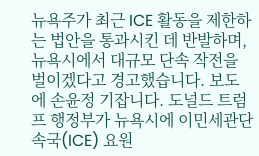뉴욕주가 최근 ICE 활동을 제한하는 법안을 통과시킨 데 반발하며, 뉴욕시에서 대규모 단속 작전을 벌이겠다고 경고했습니다. 보도에 손윤정 기잡니다. 도널드 트럼프 행정부가 뉴욕시에 이민세관단속국(ICE) 요원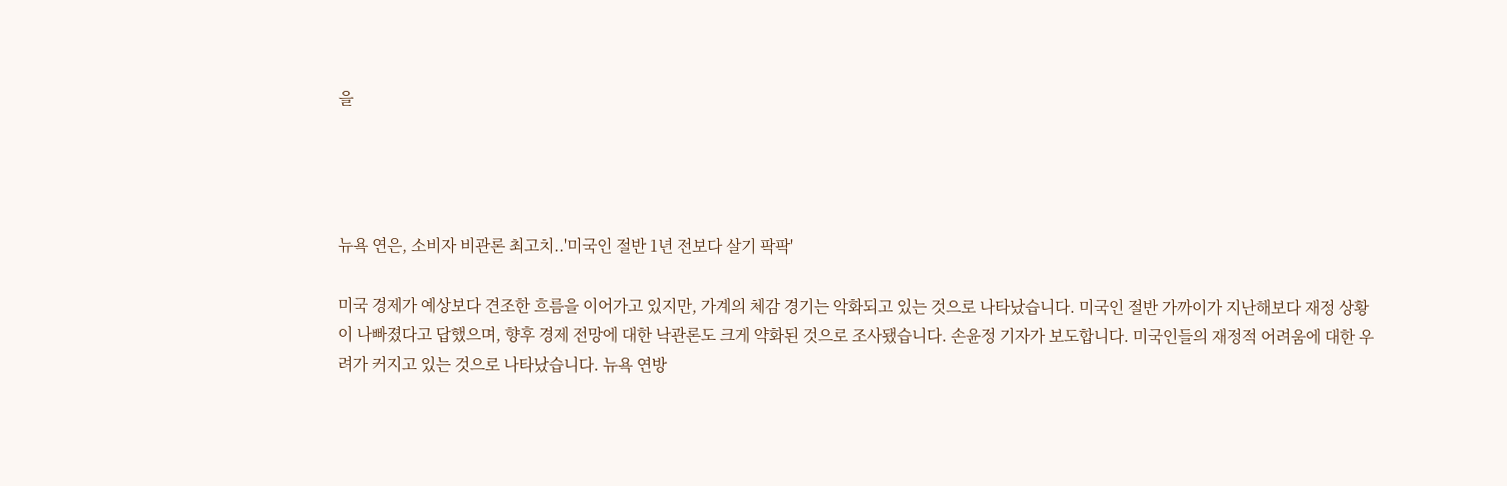을




뉴욕 연은, 소비자 비관론 최고치..'미국인 절반 1년 전보다 살기 팍팍'

미국 경제가 예상보다 견조한 흐름을 이어가고 있지만, 가계의 체감 경기는 악화되고 있는 것으로 나타났습니다. 미국인 절반 가까이가 지난해보다 재정 상황이 나빠졌다고 답했으며, 향후 경제 전망에 대한 낙관론도 크게 약화된 것으로 조사됐습니다. 손윤정 기자가 보도합니다. 미국인들의 재정적 어려움에 대한 우려가 커지고 있는 것으로 나타났습니다. 뉴욕 연방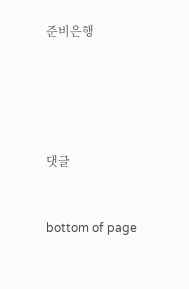준비은행





댓글


bottom of page